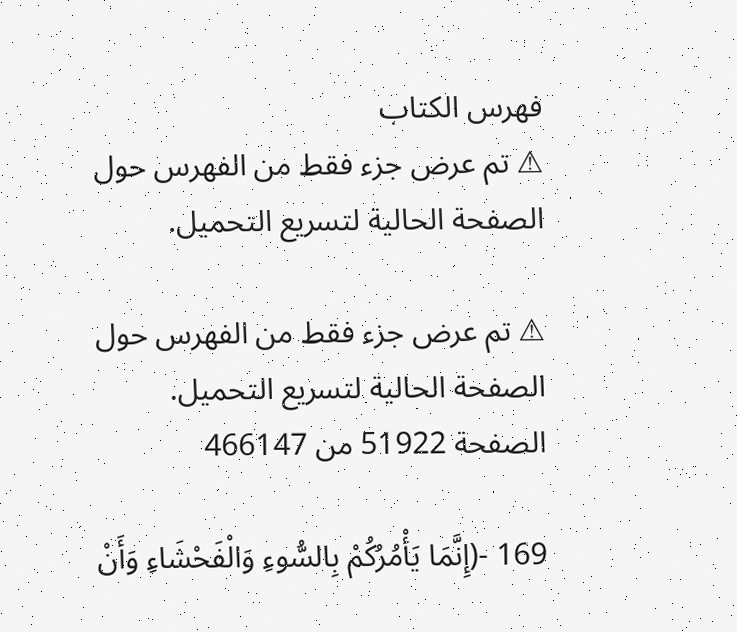فهرس الكتاب
⚠ تم عرض جزء فقط من الفهرس حول الصفحة الحالية لتسريع التحميل.

⚠ تم عرض جزء فقط من الفهرس حول الصفحة الحالية لتسريع التحميل.
الصفحة 51922 من 466147

169 -(إِنَّمَا يَأْمُرُكُمْ بِالسُّوءِ وَالْفَحْشَاءِ وَأَنْ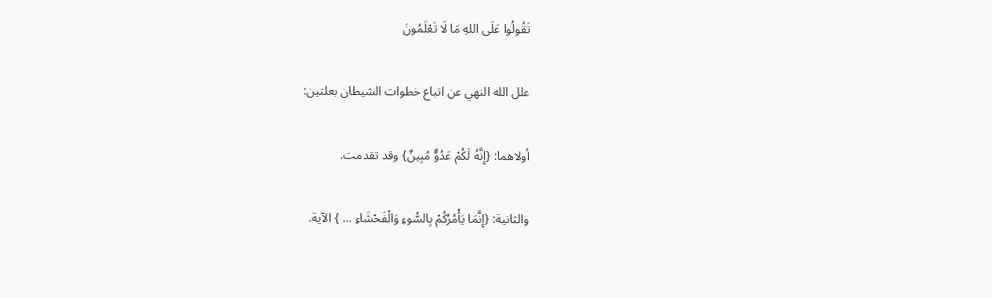تَقُولُوا عَلَى اللهِ مَا لَا تَعْلَمُونَ

علل الله النهي عن اتباع خطوات الشيطان بعلتين:

أولاهما: {إِنَّهُ لَكُمْ عَدُوٌّ مُبِينٌ} وقد تقدمت.

والثانية: {إِنَّمَا يَأْمُرُكُمْ بِالسُّوءِ وَالْفَحْشَاءِ ... } الآية.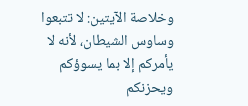وخلاصة الآيتين: لا تتبعوا وساوس الشيطان، لأنه لا يأمركم إلا بما يسوؤكم ويحزنكم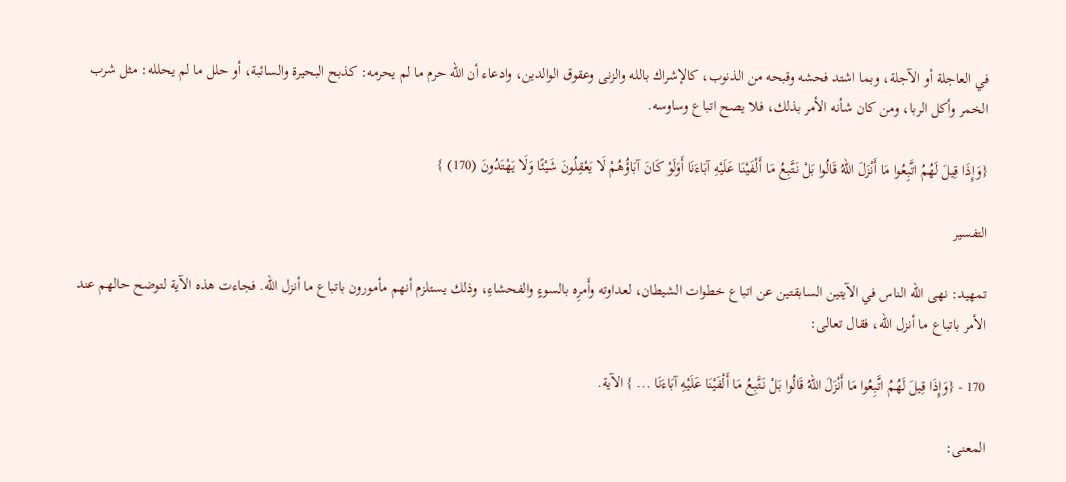في العاجلة أو الآجلة، وبما اشتد فحشه وقبحه من الذنوب، كالإشراك بالله والزنى وعقوق الوالدين، وادعاء أن الله حرم ما لم يحرمه: كذبح البحيرة والسائبة، أو حلل ما لم يحلله: مثل شرب الخمر وأكل الربا، ومن كان شأنه الأمر بذلك، فلا يصح اتباع وساوسه.

{وَإِذَا قِيلَ لَهُمُ اتَّبِعُوا مَا أَنْزَلَ اللهُ قَالُوا بَلْ نَتَّبِعُ مَا أَلْفَيْنَا عَلَيْهِ آبَاءَنَا أَوَلَوْ كَانَ آبَاؤُهُمْ لَا يَعْقِلُونَ شَيْئًا وَلَا يَهْتَدُونَ (170) }

التفسير

تمهيد: نهى الله الناس في الآيتين السابقتين عن اتباع خطوات الشيطان، لعداوته وأَمرِه بالسوءٍ والفحشاءِ، وذلك يستلزم أنهم مأمورون باتباع ما أنزل الله. فجاءت هذه الآية لتوضح حالهم عند الأمر باتباع ما أنزل الله، فقال تعالى:

170 - {وَإِذَا قِيلَ لَهُمُ اتَّبِعُوا مَا أَنْزَلَ اللهُ قَالُوا بَلْ نَتَّبِعُ مَا أَلْفَيْنَا عَلَيْهِ آبَاءَنَا ... } الآية.

المعنى: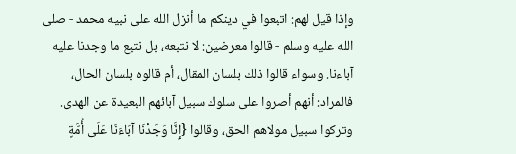وإذا قيل لهم: اتبعوا في دينكم ما أنزل الله على نبيه محمد - صلى الله عليه وسلم - قالوا معرضين: لا نتبعه، بل نتبع ما وجدنا عليه آباءنا. وسواء قالوا ذلك بلسان المقال، أم قالوه بلسان الحال، فالمراد: أنهم أصروا على سلوك سبيل آبائهم البعيدة عن الهدى. وتركوا سبيل مولاهم الحق، وقالوا {إِنَّا وَجَدْنَا آبَاءَنَا عَلَى أُمَّةٍ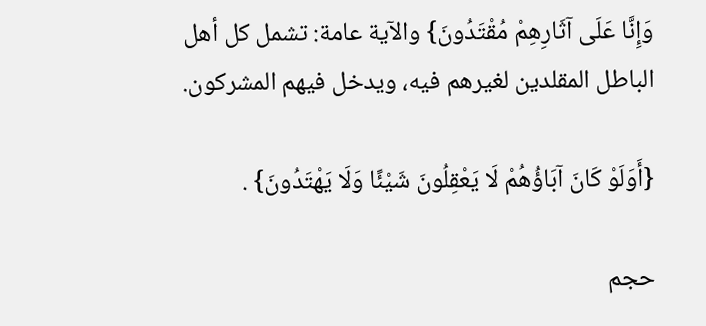وَإِنَّا عَلَى آثَارِهِمْ مُقْتَدُونَ} والآية عامة: تشمل كل أهل الباطل المقلدين لغيرهم فيه، ويدخل فيهم المشركون.

{أَوَلَوْ كَانَ آبَاؤُهُمْ لَا يَعْقِلُونَ شَيْئًا وَلَا يَهْتَدُونَ} .

حجم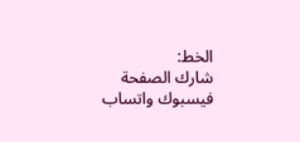الخط:
شارك الصفحة
فيسبوك واتساب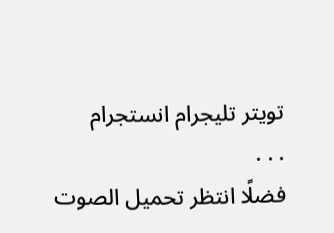تويتر تليجرام انستجرام
. . .
فضلًا انتظر تحميل الصوت